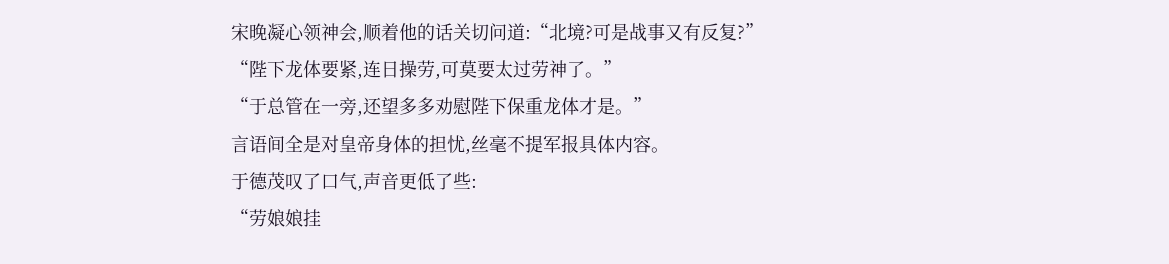宋晚凝心领神会,顺着他的话关切问道:“北境?可是战事又有反复?”
“陛下龙体要紧,连日操劳,可莫要太过劳神了。”
“于总管在一旁,还望多多劝慰陛下保重龙体才是。”
言语间全是对皇帝身体的担忧,丝毫不提军报具体内容。
于德茂叹了口气,声音更低了些:
“劳娘娘挂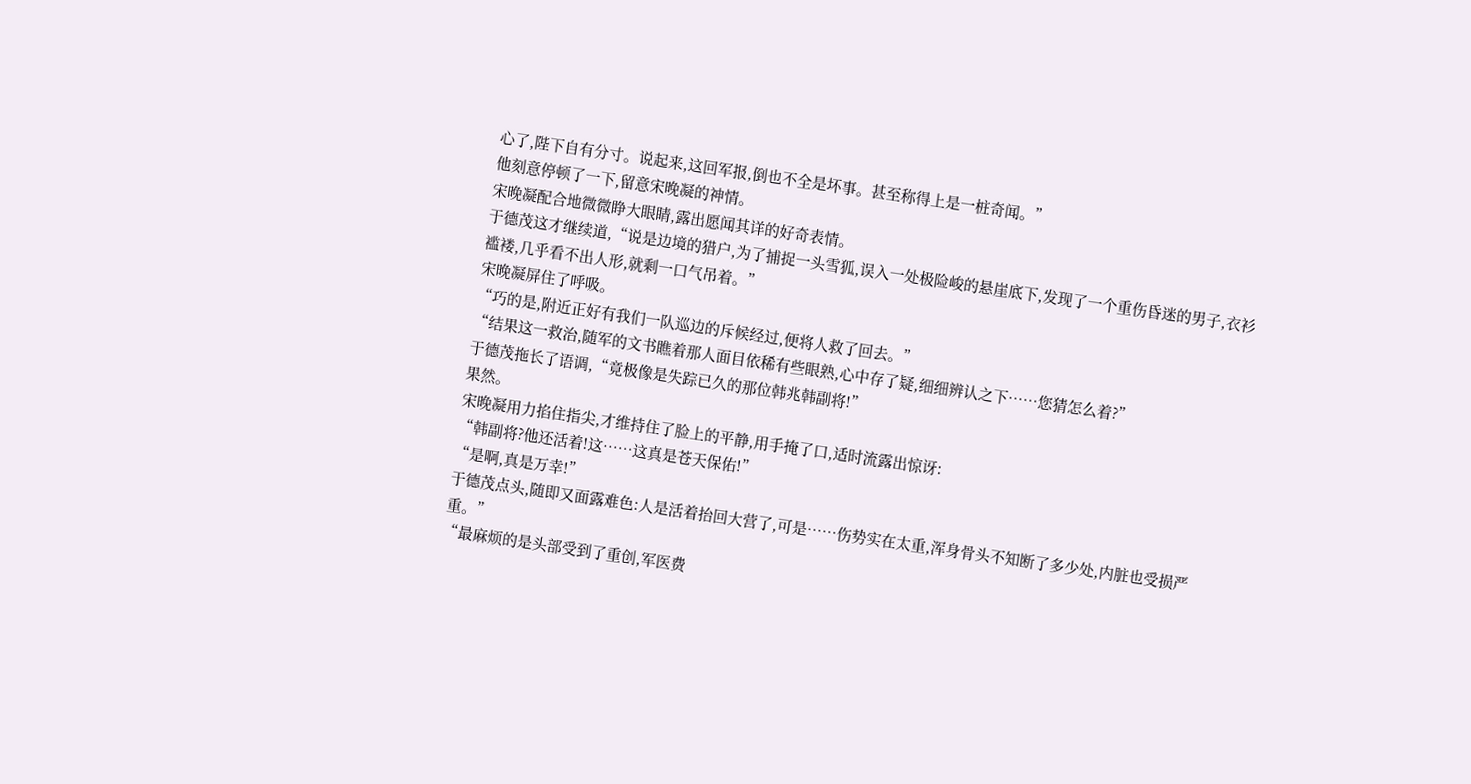心了,陛下自有分寸。说起来,这回军报,倒也不全是坏事。甚至称得上是一桩奇闻。”
他刻意停顿了一下,留意宋晚凝的神情。
宋晚凝配合地微微睁大眼睛,露出愿闻其详的好奇表情。
于德茂这才继续道,“说是边境的猎户,为了捕捉一头雪狐,误入一处极险峻的悬崖底下,发现了一个重伤昏迷的男子,衣衫褴褛,几乎看不出人形,就剩一口气吊着。”
宋晚凝屏住了呼吸。
“巧的是,附近正好有我们一队巡边的斥候经过,便将人救了回去。”
“结果这一救治,随军的文书瞧着那人面目依稀有些眼熟,心中存了疑,细细辨认之下……您猜怎么着?”
于德茂拖长了语调,“竟极像是失踪已久的那位韩兆韩副将!”
果然。
宋晚凝用力掐住指尖,才维持住了脸上的平静,用手掩了口,适时流露出惊讶:
“韩副将?他还活着!这……这真是苍天保佑!”
“是啊,真是万幸!”
于德茂点头,随即又面露难色:人是活着抬回大营了,可是……伤势实在太重,浑身骨头不知断了多少处,内脏也受损严重。”
“最麻烦的是头部受到了重创,军医费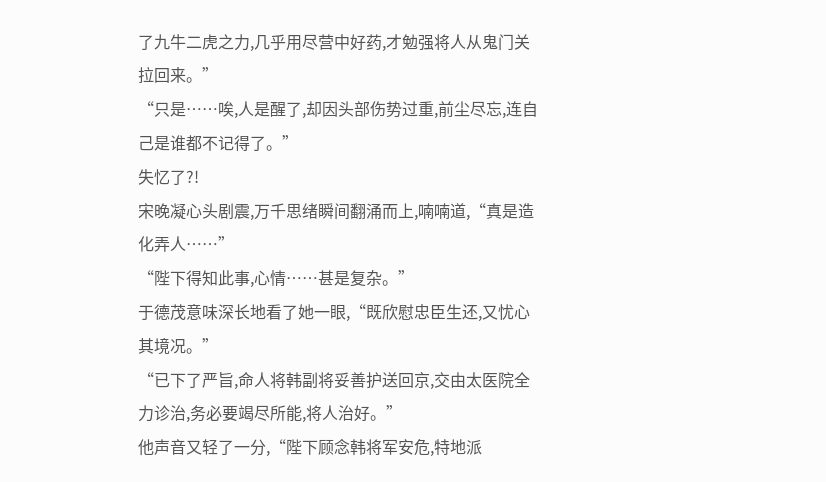了九牛二虎之力,几乎用尽营中好药,才勉强将人从鬼门关拉回来。”
“只是……唉,人是醒了,却因头部伤势过重,前尘尽忘,连自己是谁都不记得了。”
失忆了?!
宋晚凝心头剧震,万千思绪瞬间翻涌而上,喃喃道,“真是造化弄人……”
“陛下得知此事,心情……甚是复杂。”
于德茂意味深长地看了她一眼,“既欣慰忠臣生还,又忧心其境况。”
“已下了严旨,命人将韩副将妥善护送回京,交由太医院全力诊治,务必要竭尽所能,将人治好。”
他声音又轻了一分,“陛下顾念韩将军安危,特地派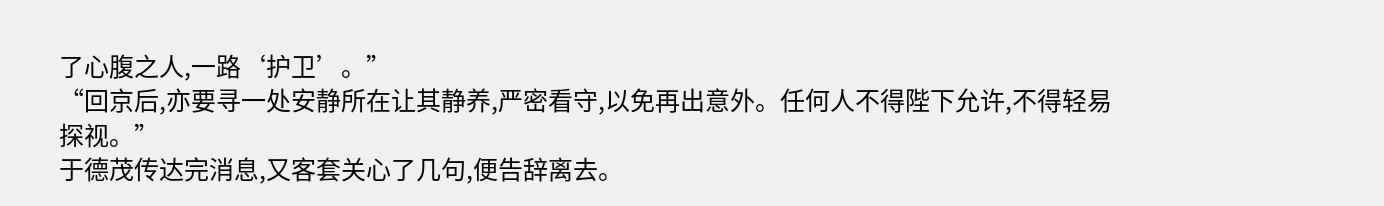了心腹之人,一路‘护卫’。”
“回京后,亦要寻一处安静所在让其静养,严密看守,以免再出意外。任何人不得陛下允许,不得轻易探视。”
于德茂传达完消息,又客套关心了几句,便告辞离去。